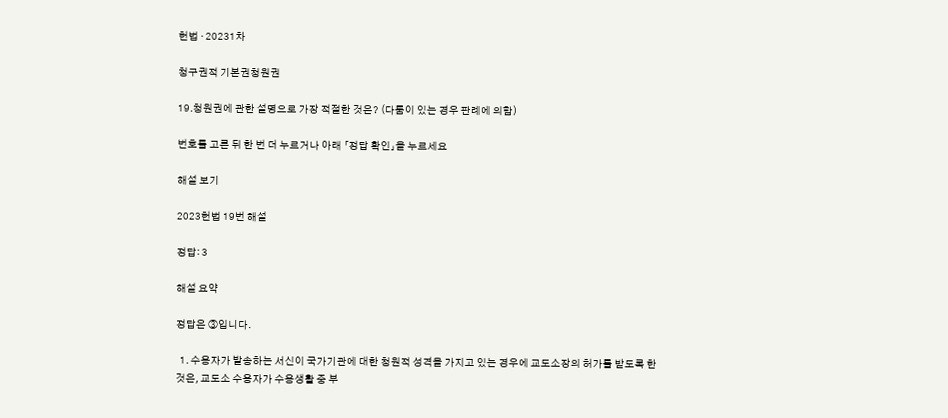헌법 · 20231차

청구권적 기본권청원권

19.청원권에 관한 설명으로 가장 적절한 것은? (다툼이 있는 경우 판례에 의함)

번호를 고른 뒤 한 번 더 누르거나 아래 「정답 확인」을 누르세요

해설 보기

2023헌법 19번 해설

정답: 3

해설 요약

정답은 ③입니다.

  1. 수용자가 발송하는 서신이 국가기관에 대한 청원적 성격을 가지고 있는 경우에 교도소장의 허가를 받도록 한 것은, 교도소 수용자가 수용생활 중 부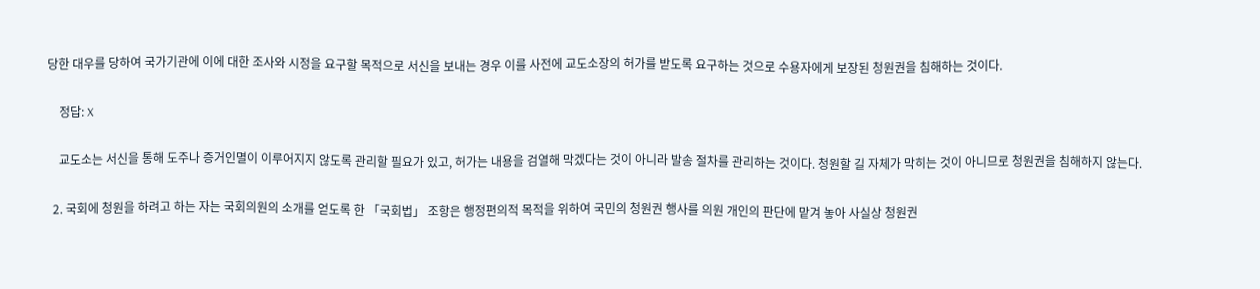당한 대우를 당하여 국가기관에 이에 대한 조사와 시정을 요구할 목적으로 서신을 보내는 경우 이를 사전에 교도소장의 허가를 받도록 요구하는 것으로 수용자에게 보장된 청원권을 침해하는 것이다.

    정답: X

    교도소는 서신을 통해 도주나 증거인멸이 이루어지지 않도록 관리할 필요가 있고, 허가는 내용을 검열해 막겠다는 것이 아니라 발송 절차를 관리하는 것이다. 청원할 길 자체가 막히는 것이 아니므로 청원권을 침해하지 않는다.

  2. 국회에 청원을 하려고 하는 자는 국회의원의 소개를 얻도록 한 「국회법」 조항은 행정편의적 목적을 위하여 국민의 청원권 행사를 의원 개인의 판단에 맡겨 놓아 사실상 청원권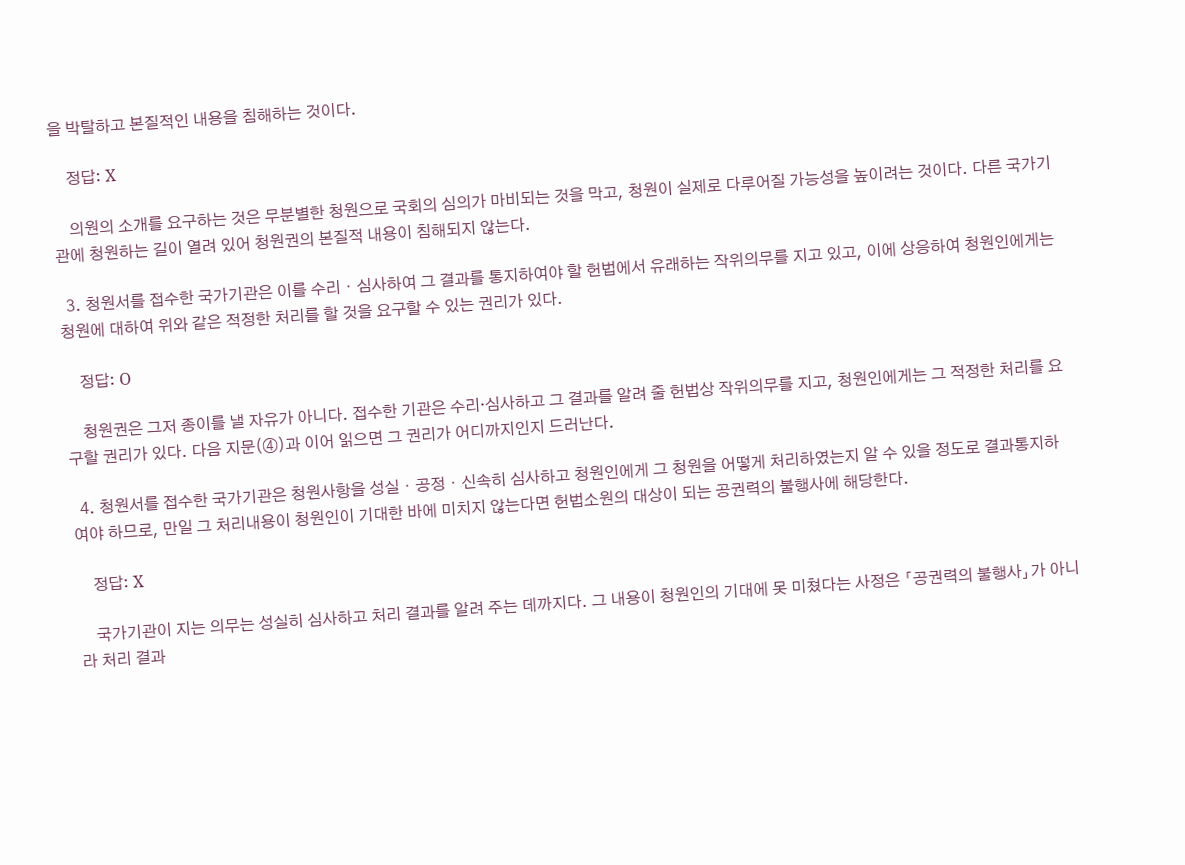을 박탈하고 본질적인 내용을 침해하는 것이다.

    정답: X

    의원의 소개를 요구하는 것은 무분별한 청원으로 국회의 심의가 마비되는 것을 막고, 청원이 실제로 다루어질 가능성을 높이려는 것이다. 다른 국가기관에 청원하는 길이 열려 있어 청원권의 본질적 내용이 침해되지 않는다.

  3. 청원서를 접수한 국가기관은 이를 수리・심사하여 그 결과를 통지하여야 할 헌법에서 유래하는 작위의무를 지고 있고, 이에 상응하여 청원인에게는 청원에 대하여 위와 같은 적정한 처리를 할 것을 요구할 수 있는 권리가 있다.

    정답: O

    청원권은 그저 종이를 낼 자유가 아니다. 접수한 기관은 수리·심사하고 그 결과를 알려 줄 헌법상 작위의무를 지고, 청원인에게는 그 적정한 처리를 요구할 권리가 있다. 다음 지문(④)과 이어 읽으면 그 권리가 어디까지인지 드러난다.

  4. 청원서를 접수한 국가기관은 청원사항을 성실・공정・신속히 심사하고 청원인에게 그 청원을 어떻게 처리하였는지 알 수 있을 정도로 결과통지하여야 하므로, 만일 그 처리내용이 청원인이 기대한 바에 미치지 않는다면 헌법소원의 대상이 되는 공권력의 불행사에 해당한다.

    정답: X

    국가기관이 지는 의무는 성실히 심사하고 처리 결과를 알려 주는 데까지다. 그 내용이 청원인의 기대에 못 미쳤다는 사정은 「공권력의 불행사」가 아니라 처리 결과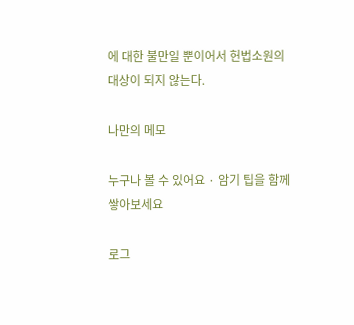에 대한 불만일 뿐이어서 헌법소원의 대상이 되지 않는다.

나만의 메모

누구나 볼 수 있어요 · 암기 팁을 함께 쌓아보세요

로그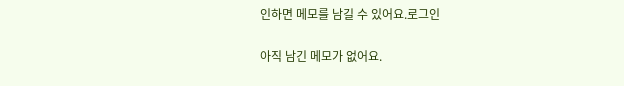인하면 메모를 남길 수 있어요.로그인

아직 남긴 메모가 없어요.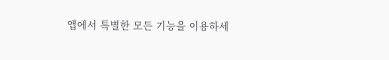앱에서 특별한 모든 기능을 이용하세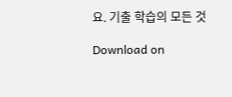요. 기출 학습의 모든 것

Download on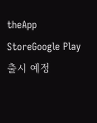theApp StoreGoogle Play출시 예정